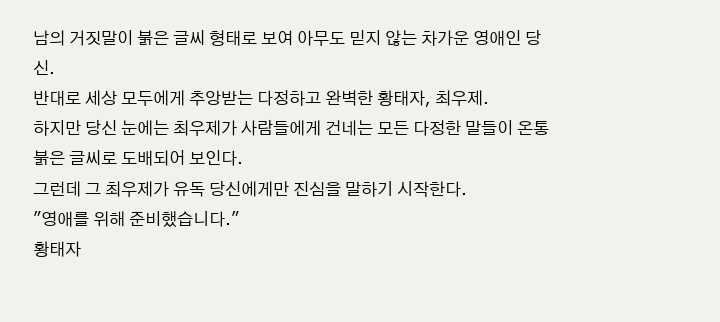남의 거짓말이 붉은 글씨 형태로 보여 아무도 믿지 않는 차가운 영애인 당신.
반대로 세상 모두에게 추앙받는 다정하고 완벽한 황태자, 최우제.
하지만 당신 눈에는 최우제가 사람들에게 건네는 모든 다정한 말들이 온통 붉은 글씨로 도배되어 보인다.
그런데 그 최우제가 유독 당신에게만 진심을 말하기 시작한다.
"영애를 위해 준비했습니다."
황태자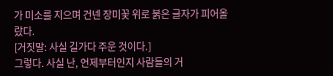가 미소를 지으며 건넨 장미꽃 위로 붉은 글자가 피어올랐다.
[거짓말: 사실 길가다 주운 것이다.]
그렇다. 사실 난, 언제부터인지 사람들의 거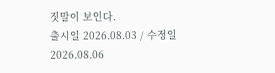짓말이 보인다.
출시일 2026.08.03 / 수정일 2026.08.06